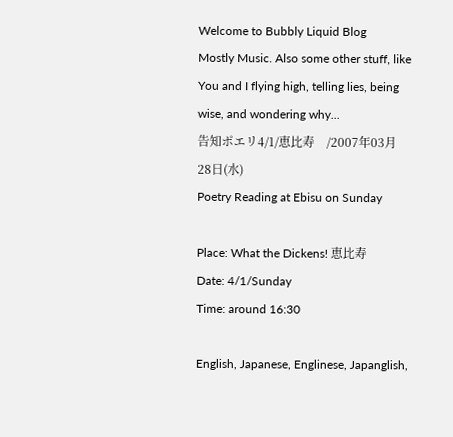Welcome to Bubbly Liquid Blog
Mostly Music. Also some other stuff, like You and I flying high, telling lies, being wise, and wondering why...
告知ポエリ4/1/恵比寿    /2007年03月28日(水)
Poetry Reading at Ebisu on Sunday

Place: What the Dickens! 恵比寿
Date: 4/1/Sunday
Time: around 16:30

English, Japanese, Englinese, Japanglish,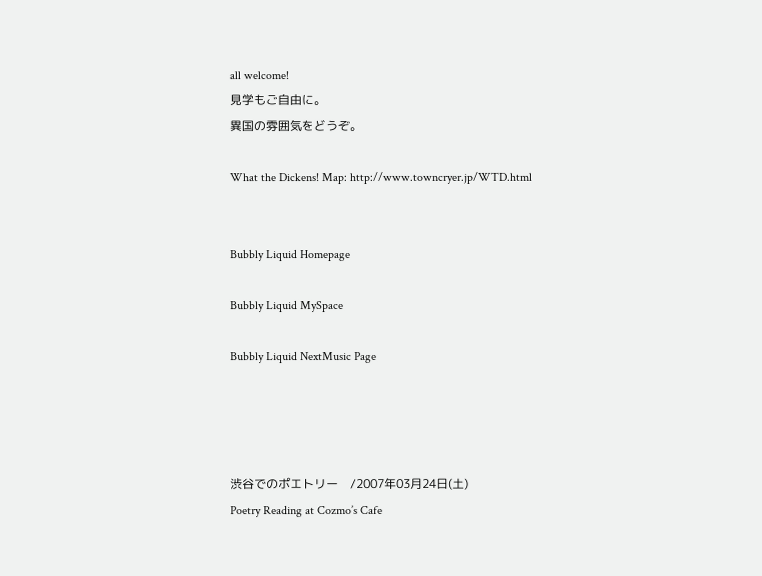all welcome!
見学もご自由に。
異国の雰囲気をどうぞ。

What the Dickens! Map: http://www.towncryer.jp/WTD.html


Bubbly Liquid Homepage

Bubbly Liquid MySpace

Bubbly Liquid NextMusic Page




渋谷でのポエトリー    /2007年03月24日(土)
Poetry Reading at Cozmo’s Cafe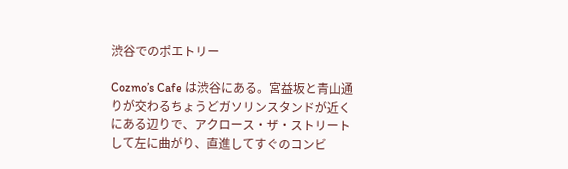渋谷でのポエトリー

Cozmo’s Cafe は渋谷にある。宮益坂と青山通りが交わるちょうどガソリンスタンドが近くにある辺りで、アクロース・ザ・ストリートして左に曲がり、直進してすぐのコンビ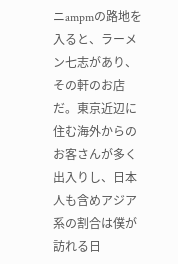ニampmの路地を入ると、ラーメン七志があり、その軒のお店だ。東京近辺に住む海外からのお客さんが多く出入りし、日本人も含めアジア系の割合は僕が訪れる日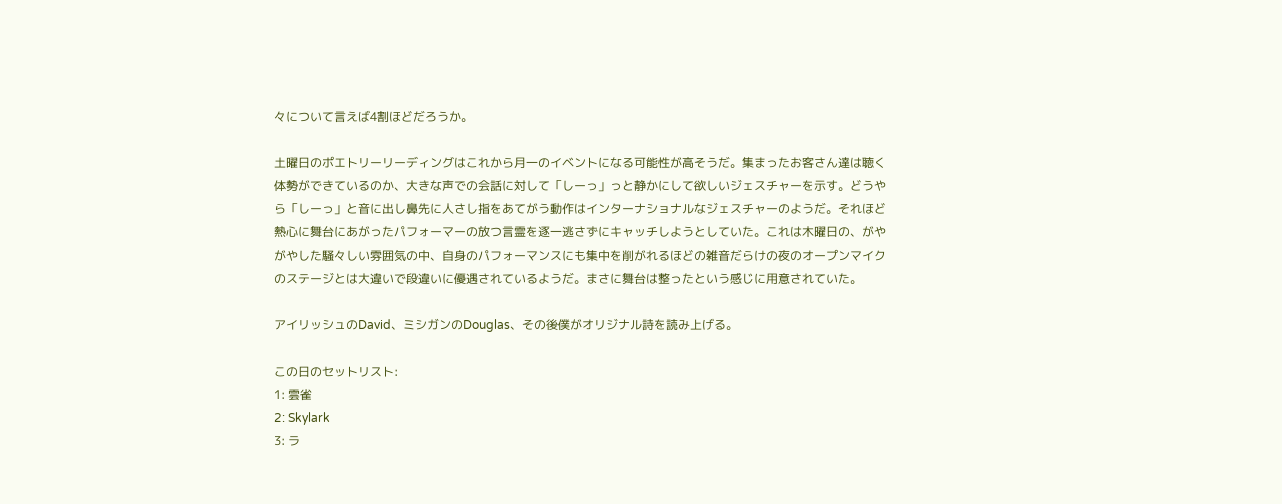々について言えば4割ほどだろうか。

土曜日のポエトリーリーディングはこれから月一のイベントになる可能性が高そうだ。集まったお客さん達は聴く体勢ができているのか、大きな声での会話に対して「しーっ」っと静かにして欲しいジェスチャーを示す。どうやら「しーっ」と音に出し鼻先に人さし指をあてがう動作はインターナショナルなジェスチャーのようだ。それほど熱心に舞台にあがったパフォーマーの放つ言霊を逐一逃さずにキャッチしようとしていた。これは木曜日の、がやがやした騒々しい雰囲気の中、自身のパフォーマンスにも集中を削がれるほどの雑音だらけの夜のオープンマイクのステージとは大違いで段違いに優遇されているようだ。まさに舞台は整ったという感じに用意されていた。

アイリッシュのDavid、ミシガンのDouglas、その後僕がオリジナル詩を読み上げる。

この日のセットリスト:
1: 雲雀
2: Skylark
3: ラ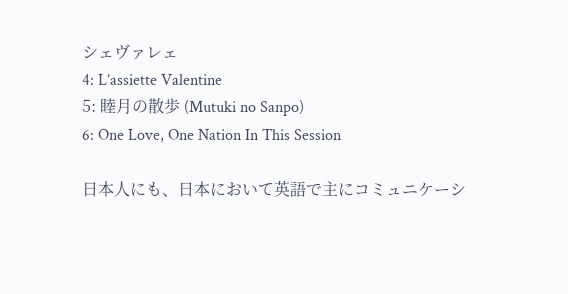シェヴァレェ
4: L’assiette Valentine
5: 睦月の散歩 (Mutuki no Sanpo)
6: One Love, One Nation In This Session

日本人にも、日本において英語で主にコミュニケーシ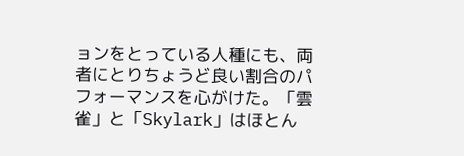ョンをとっている人種にも、両者にとりちょうど良い割合のパフォーマンスを心がけた。「雲雀」と「Skylark」はほとん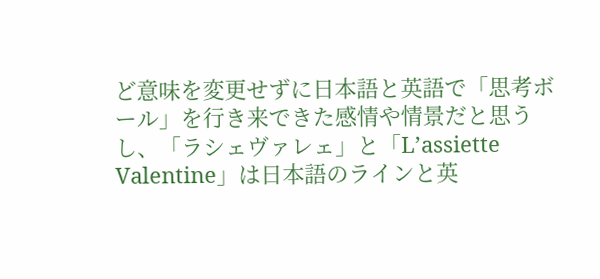ど意味を変更せずに日本語と英語で「思考ボール」を行き来できた感情や情景だと思うし、「ラシェヴァレェ」と「L’assiette Valentine」は日本語のラインと英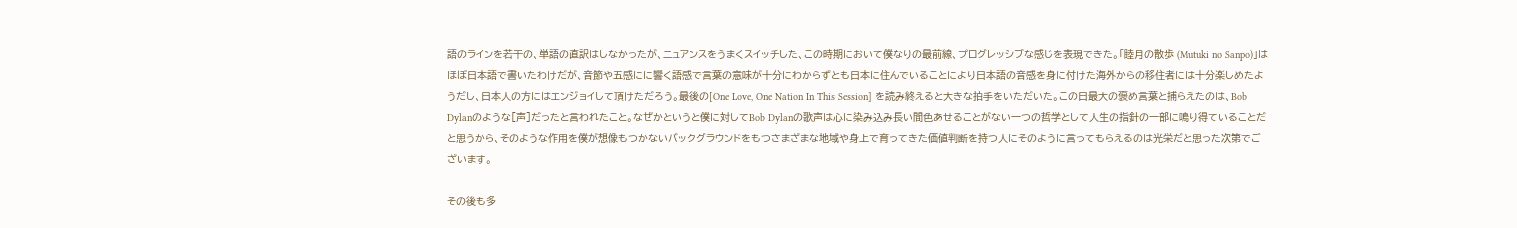語のラインを若干の、単語の直訳はしなかったが、ニュアンスをうまくスイッチした、この時期において僕なりの最前線、プログレッシブな感じを表現できた。「睦月の散歩 (Mutuki no Sanpo)」はほぼ日本語で書いたわけだが、音節や五感にに響く語感で言葉の意味が十分にわからずとも日本に住んでいることにより日本語の音感を身に付けた海外からの移住者には十分楽しめたようだし、日本人の方にはエンジョイして頂けただろう。最後の[One Love, One Nation In This Session] を読み終えると大きな拍手をいただいた。この日最大の褒め言葉と捕らえたのは、Bob Dylanのような[声]だったと言われたこと。なぜかというと僕に対してBob Dylanの歌声は心に染み込み長い間色あせることがない一つの哲学として人生の指針の一部に鳴り得ていることだと思うから、そのような作用を僕が想像もつかないバックグラウンドをもつさまざまな地域や身上で育ってきた価値判断を持つ人にそのように言ってもらえるのは光栄だと思った次第でございます。

その後も多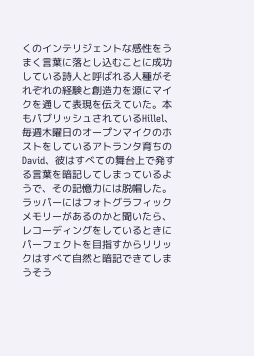くのインテリジェントな感性をうまく言葉に落とし込むことに成功している詩人と呼ばれる人種がそれぞれの経験と創造力を源にマイクを通して表現を伝えていた。本もパブリッシュされているHillel、毎週木曜日のオープンマイクのホストをしているアトランタ育ちのDavid、彼はすべての舞台上で発する言葉を暗記してしまっているようで、その記憶力には脱帽した。ラッパーにはフォトグラフィックメモリーがあるのかと聞いたら、レコーディングをしているときにパーフェクトを目指すからリリックはすべて自然と暗記できてしまうそう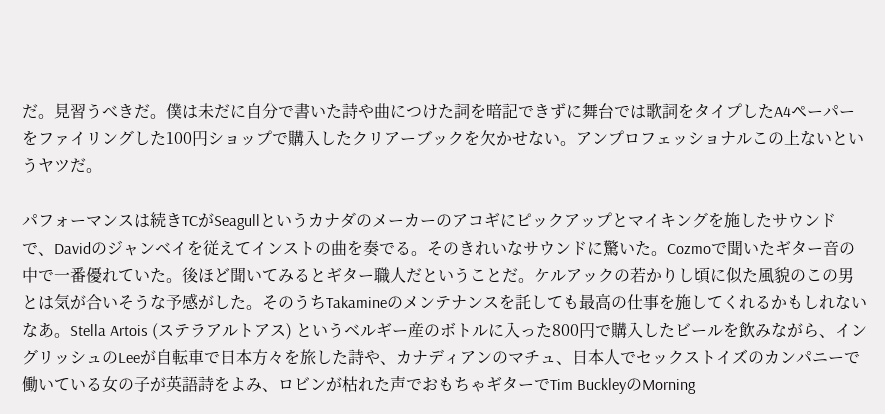だ。見習うべきだ。僕は未だに自分で書いた詩や曲につけた詞を暗記できずに舞台では歌詞をタイプしたA4ペーパーをファイリングした100円ショップで購入したクリアーブックを欠かせない。アンプロフェッショナルこの上ないというヤツだ。

パフォーマンスは続きTCがSeagullというカナダのメーカーのアコギにピックアップとマイキングを施したサウンドで、Davidのジャンベイを従えてインストの曲を奏でる。そのきれいなサウンドに驚いた。Cozmoで聞いたギター音の中で一番優れていた。後ほど聞いてみるとギター職人だということだ。ケルアックの若かりし頃に似た風貌のこの男とは気が合いそうな予感がした。そのうちTakamineのメンテナンスを託しても最高の仕事を施してくれるかもしれないなあ。Stella Artois (ステラアルトアス) というベルギー産のボトルに入った800円で購入したビールを飲みながら、イングリッシュのLeeが自転車で日本方々を旅した詩や、カナディアンのマチュ、日本人でセックストイズのカンパニーで働いている女の子が英語詩をよみ、ロビンが枯れた声でおもちゃギターでTim BuckleyのMorning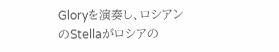Gloryを演奏し、ロシアンのStellaがロシアの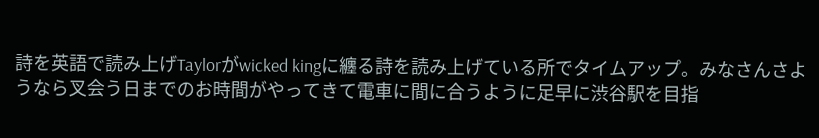詩を英語で読み上げTaylorがwicked kingに纏る詩を読み上げている所でタイムアップ。みなさんさようなら叉会う日までのお時間がやってきて電車に間に合うように足早に渋谷駅を目指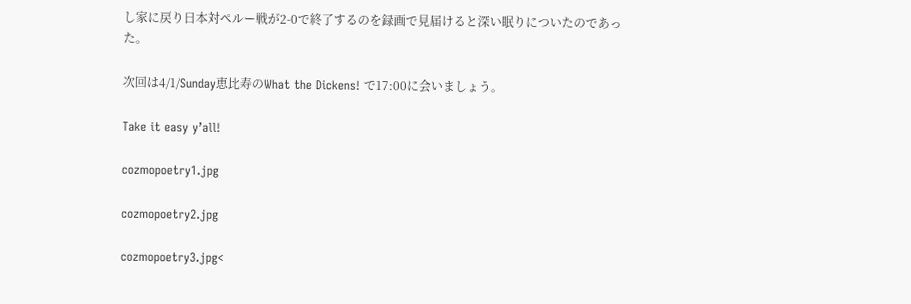し家に戻り日本対ペルー戦が2-0で終了するのを録画で見届けると深い眠りについたのであった。

次回は4/1/Sunday恵比寿のWhat the Dickens! で17:00に会いましょう。

Take it easy y’all!

cozmopoetry1.jpg

cozmopoetry2.jpg

cozmopoetry3.jpg<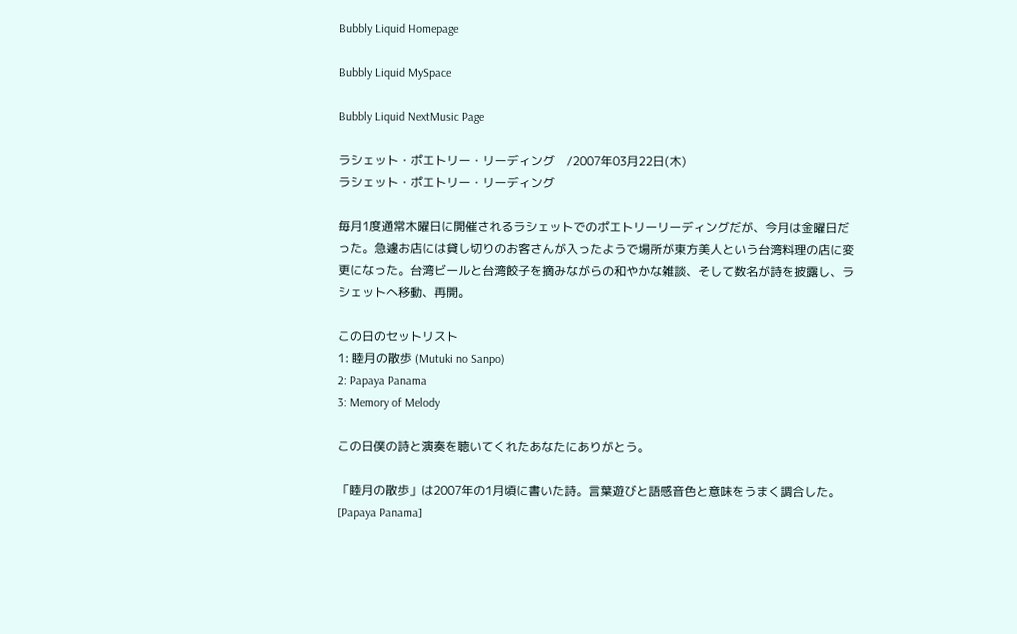Bubbly Liquid Homepage

Bubbly Liquid MySpace

Bubbly Liquid NextMusic Page

ラシェット・ポエトリー・リーディング    /2007年03月22日(木)
ラシェット・ポエトリー・リーディング

毎月1度通常木曜日に開催されるラシェットでのポエトリーリーディングだが、今月は金曜日だった。急遽お店には貸し切りのお客さんが入ったようで場所が東方美人という台湾料理の店に変更になった。台湾ビールと台湾餃子を摘みながらの和やかな雑談、そして数名が詩を披露し、ラシェットへ移動、再開。

この日のセットリスト
1: 睦月の散歩 (Mutuki no Sanpo)
2: Papaya Panama
3: Memory of Melody

この日僕の詩と演奏を聴いてくれたあなたにありがとう。

「睦月の散歩」は2007年の1月頃に書いた詩。言葉遊びと語感音色と意味をうまく調合した。[Papaya Panama]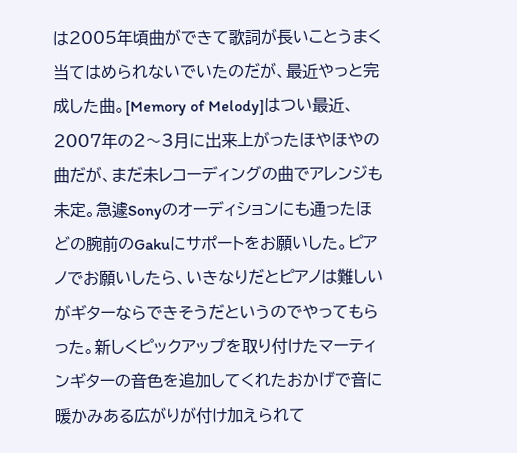は2005年頃曲ができて歌詞が長いことうまく当てはめられないでいたのだが、最近やっと完成した曲。[Memory of Melody]はつい最近、2007年の2〜3月に出来上がったほやほやの曲だが、まだ未レコーディングの曲でアレンジも未定。急遽Sonyのオーディションにも通ったほどの腕前のGakuにサポートをお願いした。ピアノでお願いしたら、いきなりだとピアノは難しいがギターならできそうだというのでやってもらった。新しくピックアップを取り付けたマーティンギターの音色を追加してくれたおかげで音に暖かみある広がりが付け加えられて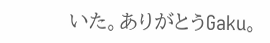いた。ありがとうGaku。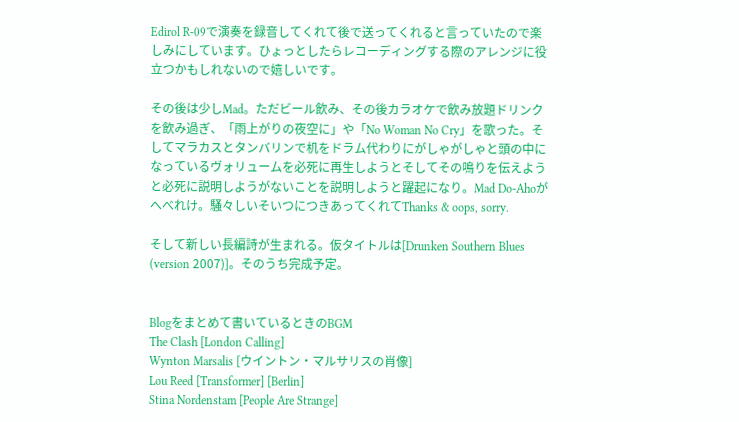Edirol R-09で演奏を録音してくれて後で送ってくれると言っていたので楽しみにしています。ひょっとしたらレコーディングする際のアレンジに役立つかもしれないので嬉しいです。

その後は少しMad。ただビール飲み、その後カラオケで飲み放題ドリンクを飲み過ぎ、「雨上がりの夜空に」や「No Woman No Cry」を歌った。そしてマラカスとタンバリンで机をドラム代わりにがしゃがしゃと頭の中になっているヴォリュームを必死に再生しようとそしてその鳴りを伝えようと必死に説明しようがないことを説明しようと躍起になり。Mad Do-Ahoがへべれけ。騒々しいそいつにつきあってくれてThanks & oops, sorry.

そして新しい長編詩が生まれる。仮タイトルは[Drunken Southern Blues (version 2007)]。そのうち完成予定。


Blogをまとめて書いているときのBGM
The Clash [London Calling]
Wynton Marsalis [ウイントン・マルサリスの肖像]
Lou Reed [Transformer] [Berlin]
Stina Nordenstam [People Are Strange]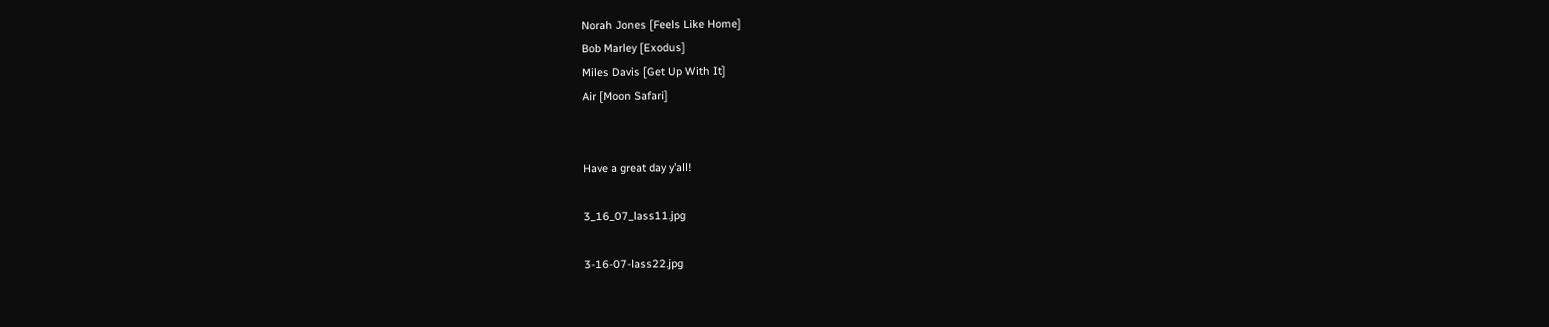Norah Jones [Feels Like Home]
Bob Marley [Exodus]
Miles Davis [Get Up With It]
Air [Moon Safari]


Have a great day y’all!

3_16_07_lass11.jpg

3-16-07-lass22.jpg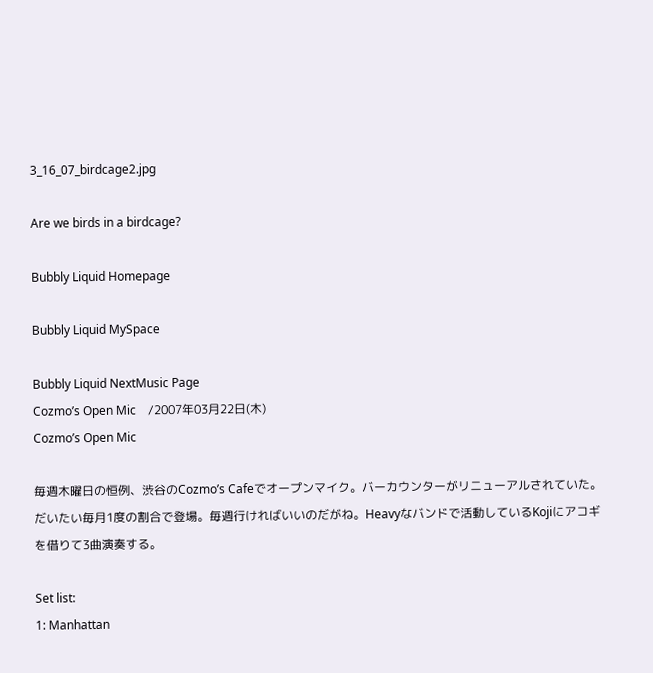3_16_07_birdcage2.jpg

Are we birds in a birdcage?

Bubbly Liquid Homepage

Bubbly Liquid MySpace

Bubbly Liquid NextMusic Page
Cozmo’s Open Mic    /2007年03月22日(木)
Cozmo’s Open Mic

毎週木曜日の恒例、渋谷のCozmo’s Cafeでオープンマイク。バーカウンターがリニューアルされていた。だいたい毎月1度の割合で登場。毎週行ければいいのだがね。Heavyなバンドで活動しているKojiにアコギを借りて3曲演奏する。

Set list:
1: Manhattan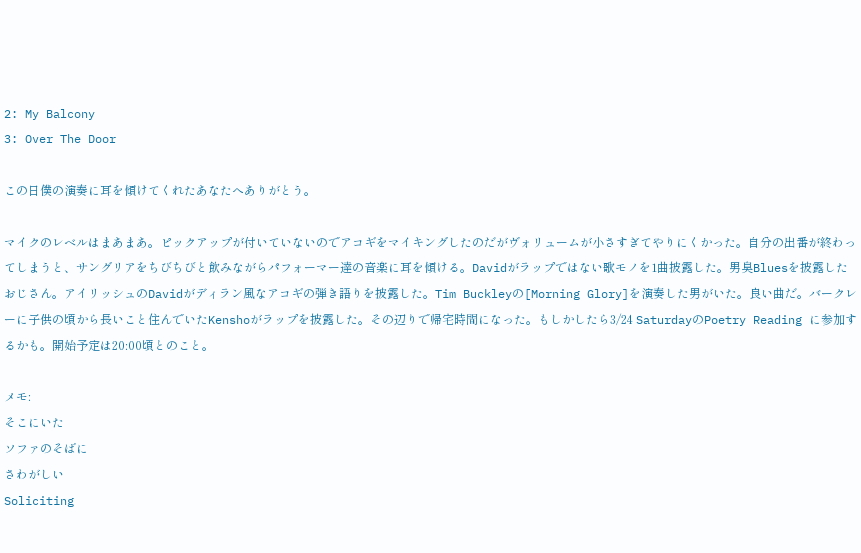2: My Balcony
3: Over The Door

この日僕の演奏に耳を傾けてくれたあなたへありがとう。

マイクのレベルはまあまあ。ピックアップが付いていないのでアコギをマイキングしたのだがヴォリュームが小さすぎてやりにくかった。自分の出番が終わってしまうと、サングリアをちびちびと飲みながらパフォーマー達の音楽に耳を傾ける。Davidがラップではない歌モノを1曲披露した。男臭Bluesを披露したおじさん。アイリッシュのDavidがディラン風なアコギの弾き語りを披露した。Tim Buckleyの[Morning Glory]を演奏した男がいた。良い曲だ。バークレーに子供の頃から長いこと住んでいたKenshoがラップを披露した。その辺りで帰宅時間になった。もしかしたら3/24 SaturdayのPoetry Reading に参加するかも。開始予定は20:00頃とのこと。

メモ:
そこにいた
ソファのそばに
さわがしい
Soliciting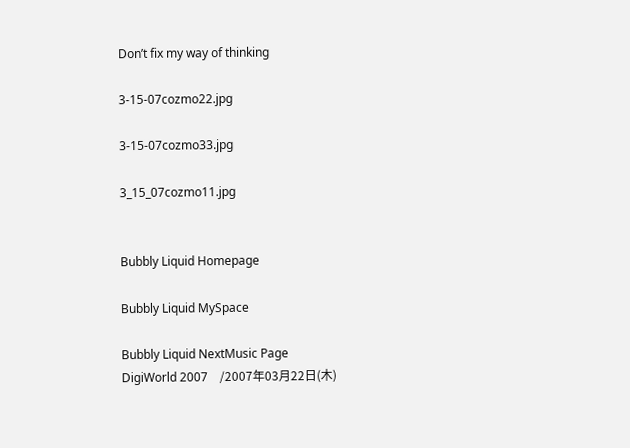Don’t fix my way of thinking

3-15-07cozmo22.jpg

3-15-07cozmo33.jpg

3_15_07cozmo11.jpg


Bubbly Liquid Homepage

Bubbly Liquid MySpace

Bubbly Liquid NextMusic Page
DigiWorld 2007    /2007年03月22日(木)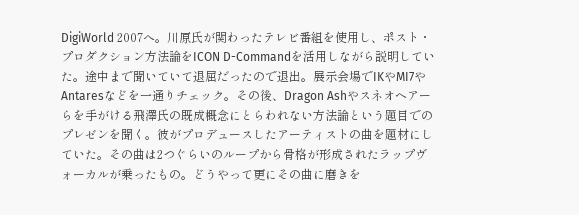DigiWorld 2007へ。川原氏が関わったテレビ番組を使用し、ポスト・プロダクション方法論をICON D-Commandを活用しながら説明していた。途中まで聞いていて退屈だったので退出。展示会場でIKやMI7やAntaresなどを一通りチェック。その後、Dragon Ashやスネオヘアーらを手がける飛澤氏の既成概念にとらわれない方法論という題目でのプレゼンを聞く。彼がプロデュースしたアーティストの曲を題材にしていた。その曲は2つぐらいのループから骨格が形成されたラップヴォーカルが乗ったもの。どうやって更にその曲に磨きを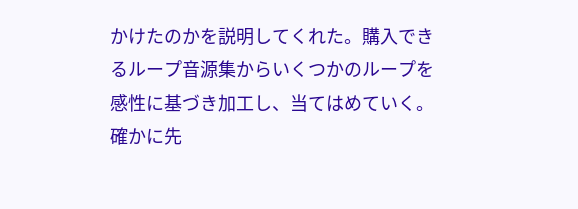かけたのかを説明してくれた。購入できるループ音源集からいくつかのループを感性に基づき加工し、当てはめていく。確かに先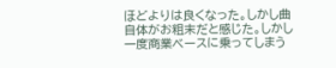ほどよりは良くなった。しかし曲自体がお粗末だと感じた。しかし一度商業ベースに乗ってしまう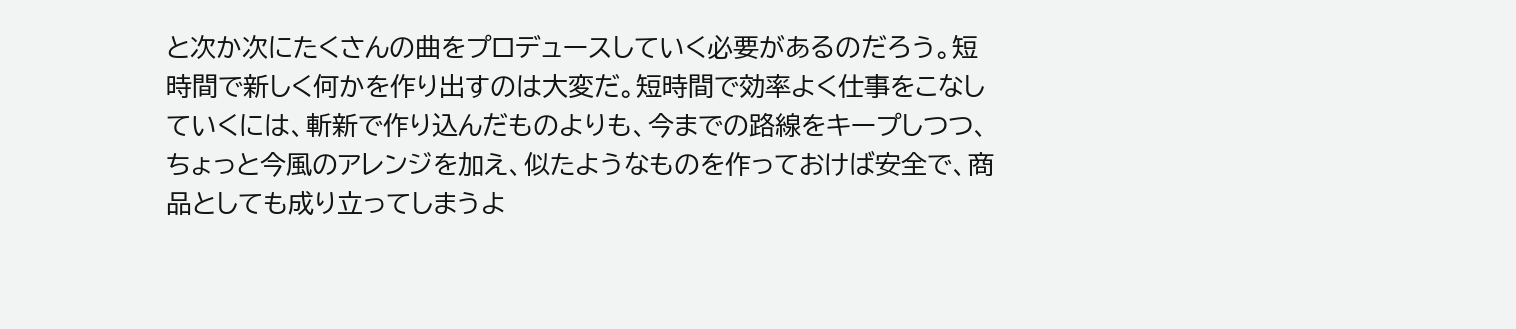と次か次にたくさんの曲をプロデュースしていく必要があるのだろう。短時間で新しく何かを作り出すのは大変だ。短時間で効率よく仕事をこなしていくには、斬新で作り込んだものよりも、今までの路線をキープしつつ、ちょっと今風のアレンジを加え、似たようなものを作っておけば安全で、商品としても成り立ってしまうよ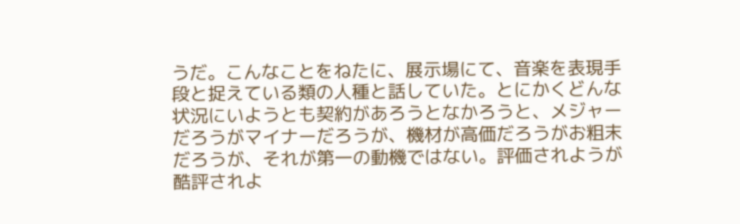うだ。こんなことをねたに、展示場にて、音楽を表現手段と捉えている類の人種と話していた。とにかくどんな状況にいようとも契約があろうとなかろうと、メジャーだろうがマイナーだろうが、機材が高価だろうがお粗末だろうが、それが第一の動機ではない。評価されようが酷評されよ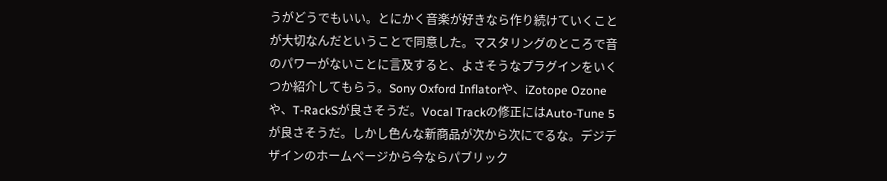うがどうでもいい。とにかく音楽が好きなら作り続けていくことが大切なんだということで同意した。マスタリングのところで音のパワーがないことに言及すると、よさそうなプラグインをいくつか紹介してもらう。Sony Oxford Inflatorや、iZotope Ozoneや、T-RackSが良さそうだ。Vocal Trackの修正にはAuto-Tune 5が良さそうだ。しかし色んな新商品が次から次にでるな。デジデザインのホームページから今ならパブリック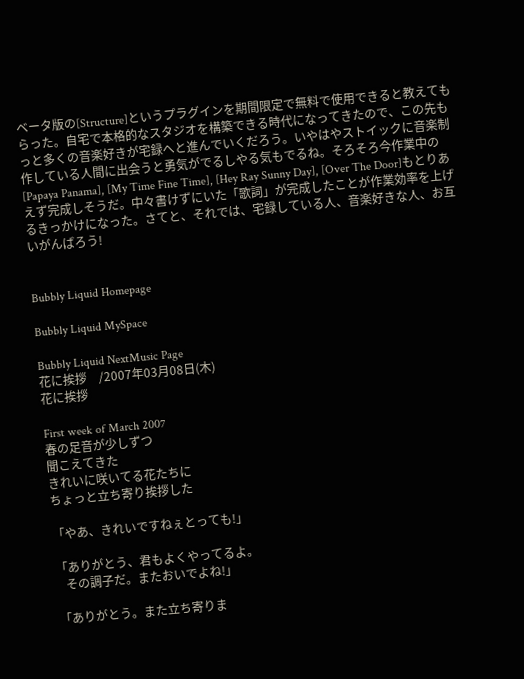ベータ版の[Structure]というプラグインを期間限定で無料で使用できると教えてもらった。自宅で本格的なスタジオを構築できる時代になってきたので、この先もっと多くの音楽好きが宅録へと進んでいくだろう。いやはやストイックに音楽制作している人間に出会うと勇気がでるしやる気もでるね。そろそろ今作業中の[Papaya Panama], [My Time Fine Time], [Hey Ray Sunny Day], [Over The Door]もとりあえず完成しそうだ。中々書けずにいた「歌詞」が完成したことが作業効率を上げるきっかけになった。さてと、それでは、宅録している人、音楽好きな人、お互いがんばろう!


Bubbly Liquid Homepage

Bubbly Liquid MySpace

Bubbly Liquid NextMusic Page
花に挨拶    /2007年03月08日(木)
花に挨拶

First week of March 2007
春の足音が少しずつ
聞こえてきた
きれいに咲いてる花たちに
ちょっと立ち寄り挨拶した

「やあ、きれいですねぇとっても!」

「ありがとう、君もよくやってるよ。
   その調子だ。またおいでよね!」

「ありがとう。また立ち寄りま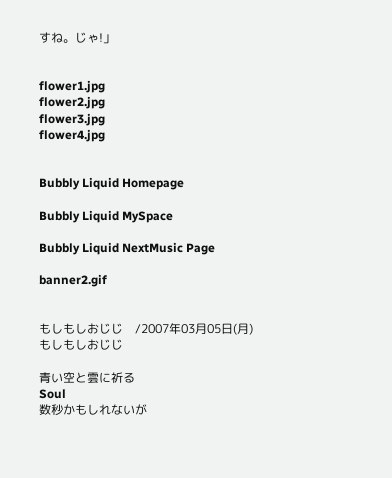すね。じゃ!」


flower1.jpg
flower2.jpg
flower3.jpg
flower4.jpg


Bubbly Liquid Homepage

Bubbly Liquid MySpace

Bubbly Liquid NextMusic Page

banner2.gif


もしもしおじじ    /2007年03月05日(月)
もしもしおじじ

青い空と雲に祈る
Soul
数秒かもしれないが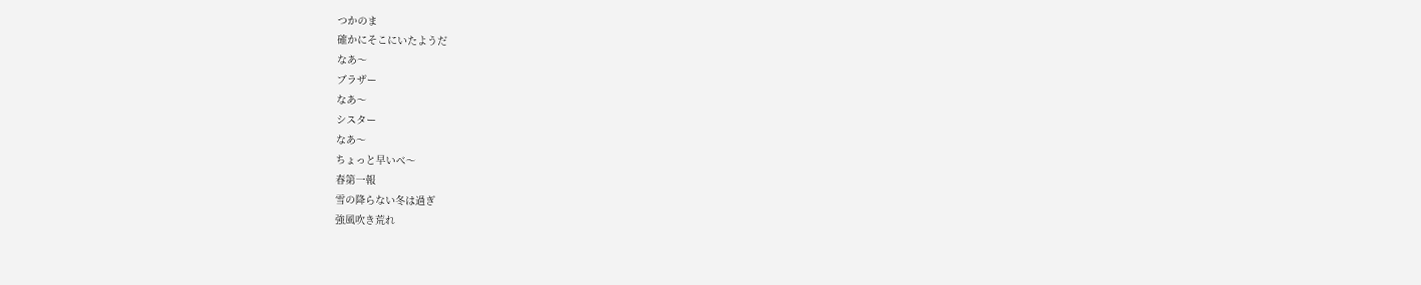つかのま
確かにそこにいたようだ
なあ〜
ブラザー
なあ〜
シスター
なあ〜
ちょっと早いべ〜
春第一報
雪の降らない冬は過ぎ
強風吹き荒れ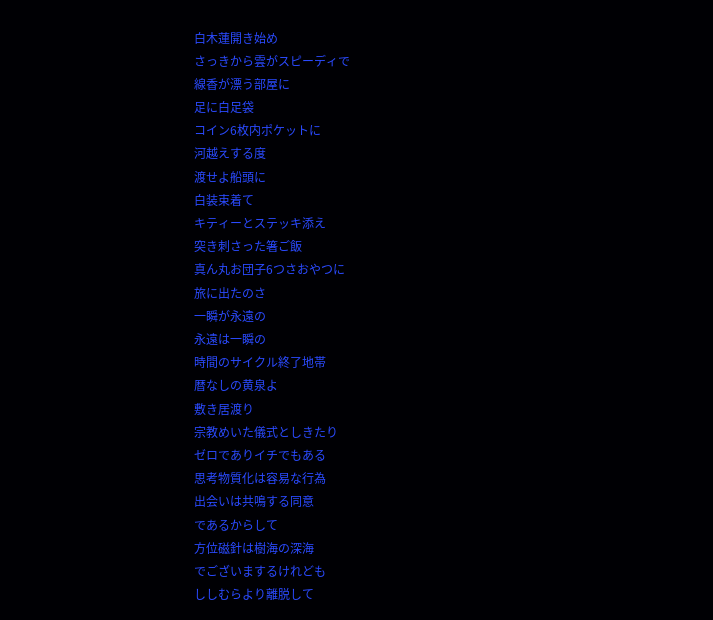白木蓮開き始め
さっきから雲がスピーディで
線香が漂う部屋に
足に白足袋
コイン6枚内ポケットに
河越えする度
渡せよ船頭に
白装束着て
キティーとステッキ添え
突き刺さった箸ご飯
真ん丸お団子6つさおやつに
旅に出たのさ
一瞬が永遠の
永遠は一瞬の
時間のサイクル終了地帯
暦なしの黄泉よ
敷き居渡り
宗教めいた儀式としきたり
ゼロでありイチでもある
思考物質化は容易な行為
出会いは共鳴する同意
であるからして
方位磁針は樹海の深海
でございまするけれども
ししむらより離脱して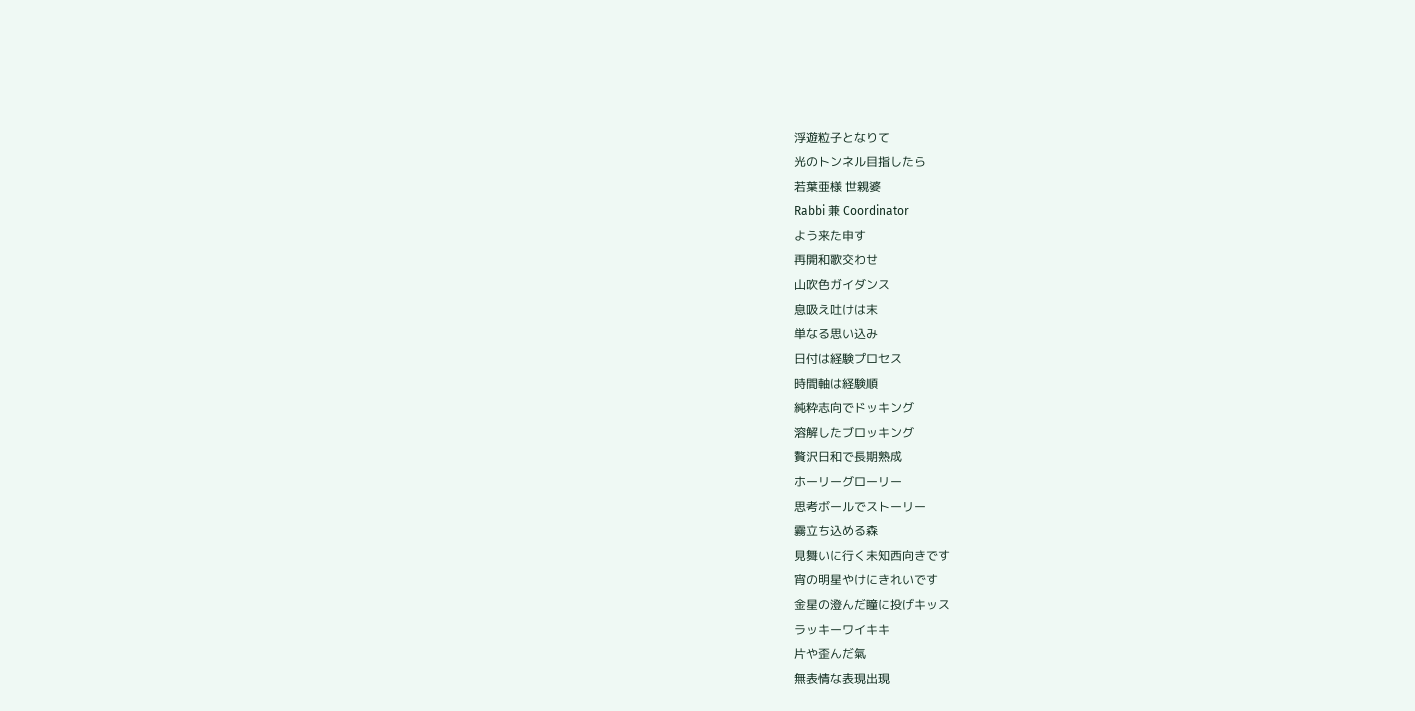浮遊粒子となりて
光のトンネル目指したら
若葉亜様 世親婆
Rabbi 兼 Coordinator
よう来た申す
再開和歌交わせ
山吹色ガイダンス
息吸え吐けは末
単なる思い込み
日付は経験プロセス
時間軸は経験順
純粋志向でドッキング
溶解したブロッキング
贅沢日和で長期熟成
ホーリーグローリー
思考ボールでストーリー
霧立ち込める森
見舞いに行く未知西向きです
宵の明星やけにきれいです
金星の澄んだ瞳に投げキッス
ラッキーワイキキ
片や歪んだ氣
無表情な表現出現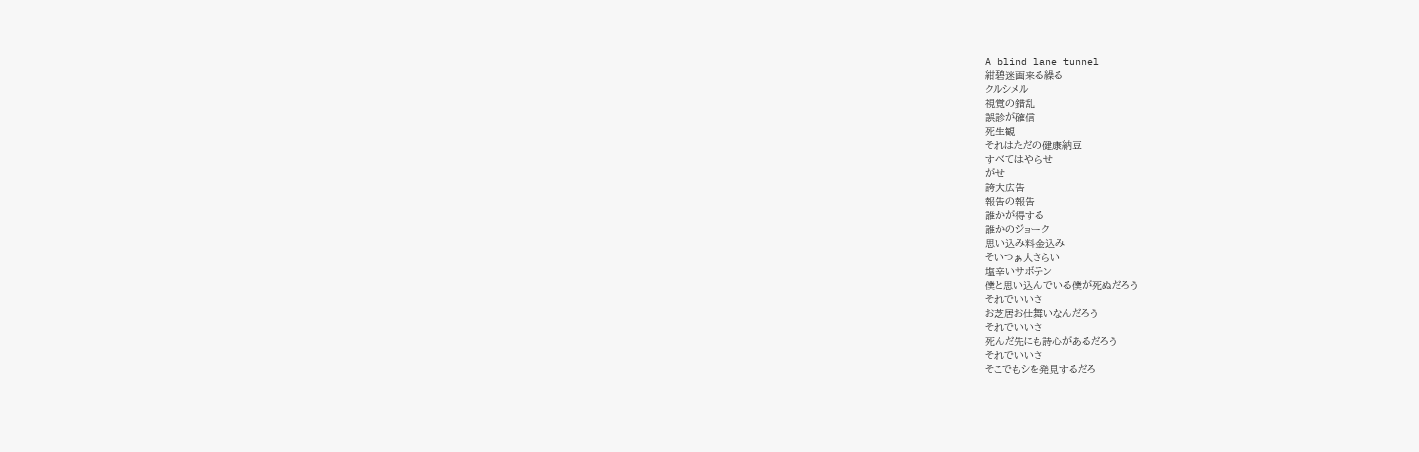A blind lane tunnel
紺碧迷画来る繰る
クルシメル
視覚の錯乱
誤診が確信
死生観
それはただの健康納豆
すべてはやらせ
がせ
誇大広告
報告の報告
誰かが得する
誰かのジョーク
思い込み料金込み
そいつぁ人さらい
塩辛いサボテン
僕と思い込んでいる僕が死ぬだろう
それでいいさ
お芝居お仕舞いなんだろう
それでいいさ
死んだ先にも詩心があるだろう
それでいいさ
そこでもシを発見するだろ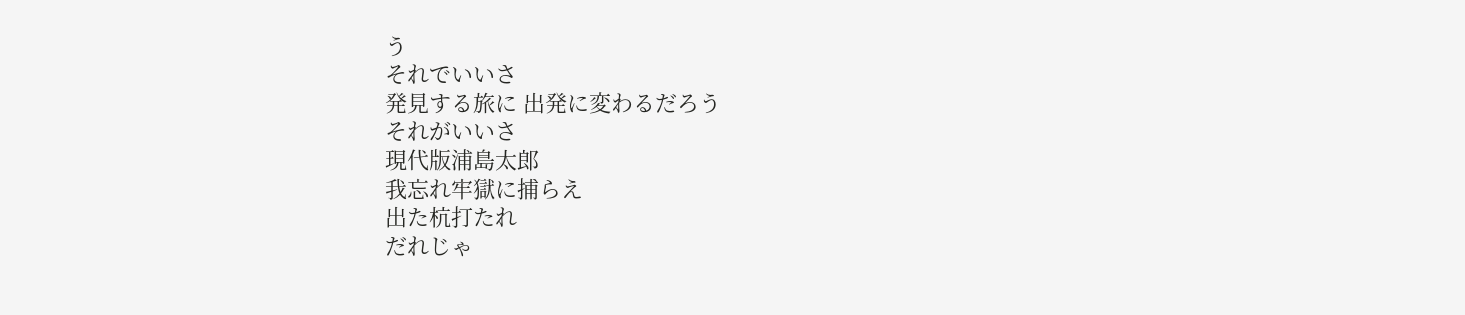う
それでいいさ
発見する旅に 出発に変わるだろう
それがいいさ
現代版浦島太郎
我忘れ牢獄に捕らえ
出た杭打たれ
だれじゃ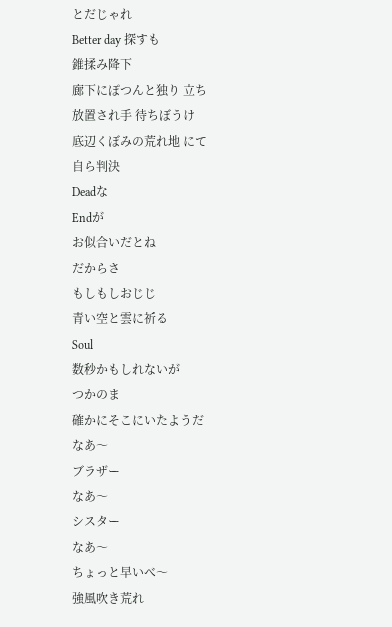とだじゃれ
Better day 探すも
錐揉み降下
廊下にぽつんと独り 立ち
放置され手 待ちぼうけ
底辺くぼみの荒れ地 にて
自ら判決
Deadな
Endが
お似合いだとね
だからさ
もしもしおじじ
青い空と雲に祈る
Soul
数秒かもしれないが
つかのま
確かにそこにいたようだ
なあ〜
ブラザー
なあ〜
シスター
なあ〜
ちょっと早いべ〜
強風吹き荒れ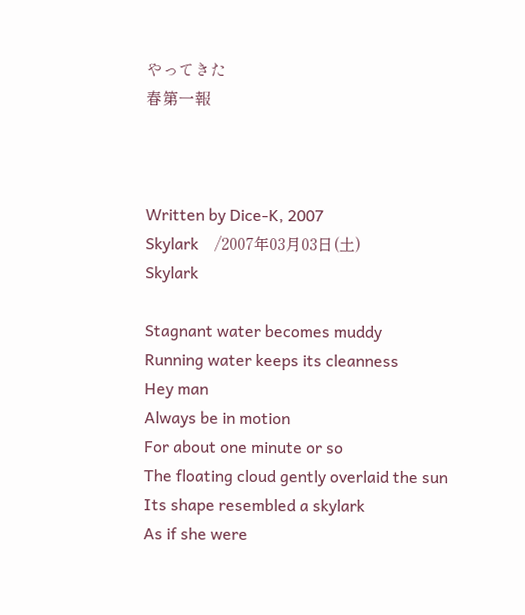やってきた
春第一報



Written by Dice-K, 2007
Skylark    /2007年03月03日(土)
Skylark

Stagnant water becomes muddy
Running water keeps its cleanness
Hey man
Always be in motion
For about one minute or so
The floating cloud gently overlaid the sun
Its shape resembled a skylark
As if she were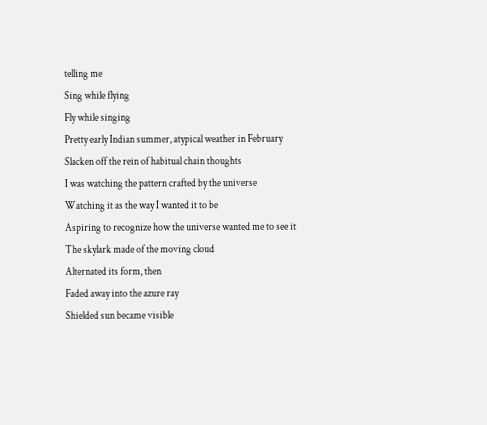telling me
Sing while flying
Fly while singing
Pretty early Indian summer, atypical weather in February
Slacken off the rein of habitual chain thoughts
I was watching the pattern crafted by the universe
Watching it as the way I wanted it to be
Aspiring to recognize how the universe wanted me to see it
The skylark made of the moving cloud
Alternated its form, then
Faded away into the azure ray
Shielded sun became visible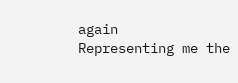again
Representing me the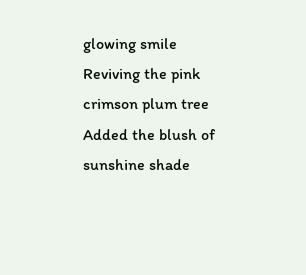glowing smile
Reviving the pink crimson plum tree
Added the blush of sunshine shade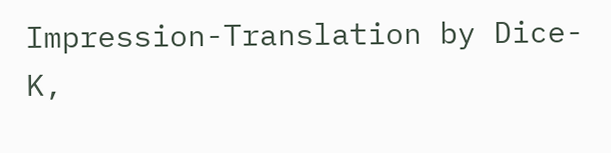Impression-Translation by Dice-K,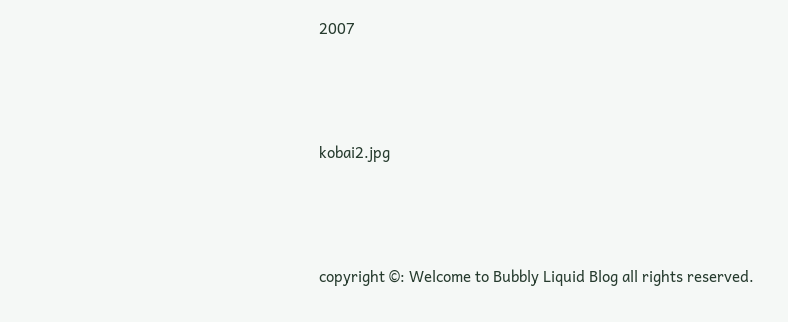2007



kobai2.jpg



copyright ©: Welcome to Bubbly Liquid Blog all rights reserved.